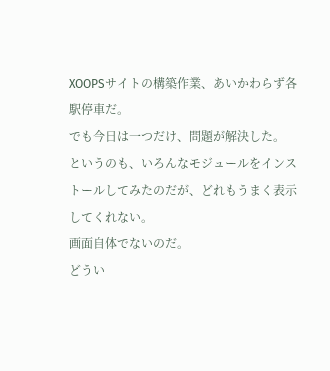XOOPSサイトの構築作業、あいかわらず各駅停車だ。
でも今日は一つだけ、問題が解決した。
というのも、いろんなモジュールをインストールしてみたのだが、どれもうまく表示してくれない。
画面自体でないのだ。
どうい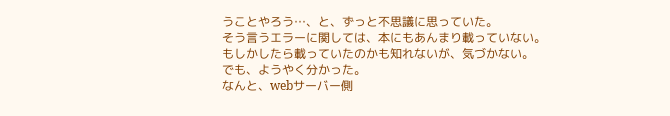うことやろう…、と、ずっと不思議に思っていた。
そう言うエラーに関しては、本にもあんまり載っていない。
もしかしたら載っていたのかも知れないが、気づかない。
でも、ようやく分かった。
なんと、webサーバー側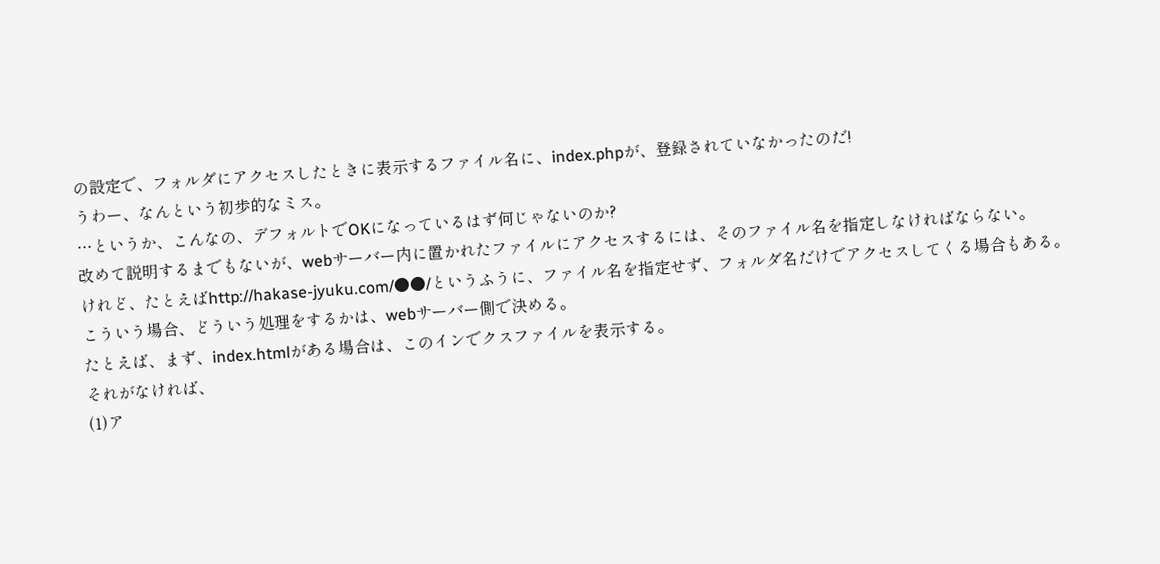の設定で、フォルダにアクセスしたときに表示するファイル名に、index.phpが、登録されていなかったのだ!
うわー、なんという初歩的なミス。
…というか、こんなの、デフォルトでOKになっているはず何じゃないのか?
改めて説明するまでもないが、webサーバー内に置かれたファイルにアクセスするには、そのファイル名を指定しなければならない。
けれど、たとえばhttp://hakase-jyuku.com/●●/というふうに、ファイル名を指定せず、フォルダ名だけでアクセスしてくる場合もある。
こういう場合、どういう処理をするかは、webサーバー側で決める。
たとえば、まず、index.htmlがある場合は、このインでクスファイルを表示する。
それがなければ、
(1)ア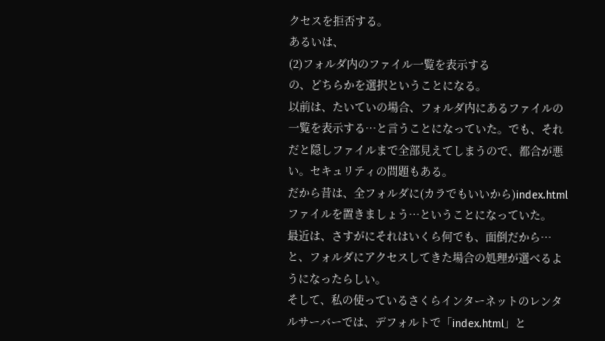クセスを拒否する。
あるいは、
(2)フォルダ内のファイル一覧を表示する
の、どちらかを選択ということになる。
以前は、たいていの場合、フォルダ内にあるファイルの一覧を表示する…と言うことになっていた。でも、それだと隠しファイルまで全部見えてしまうので、都合が悪い。セキュリティの問題もある。
だから昔は、全フォルダに(カラでもいいから)index.htmlファイルを置きましょう…ということになっていた。
最近は、さすがにそれはいくら何でも、面倒だから…と、フォルダにアクセスしてきた場合の処理が選べるようになったらしい。
そして、私の使っているさくらインターネットのレンタルサーバーでは、デフォルトで「index.html」と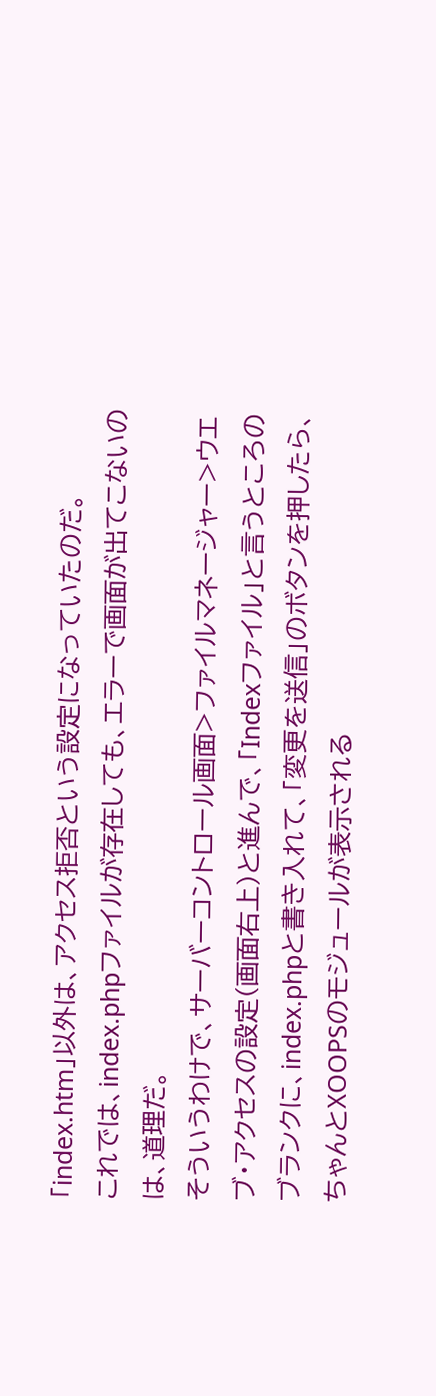「index.htm」以外は、アクセス拒否という設定になっていたのだ。
これでは、index.phpファイルが存在しても、エラーで画面が出てこないのは、道理だ。
そういうわけで、サーバーコントロール画面>ファイルマネージャー>ウエブ・アクセスの設定(画面右上)と進んで、「Indexファイル」と言うところのブランクに、index.phpと書き入れて、「変更を送信」のボタンを押したら、ちゃんとXOOPSのモジュールが表示される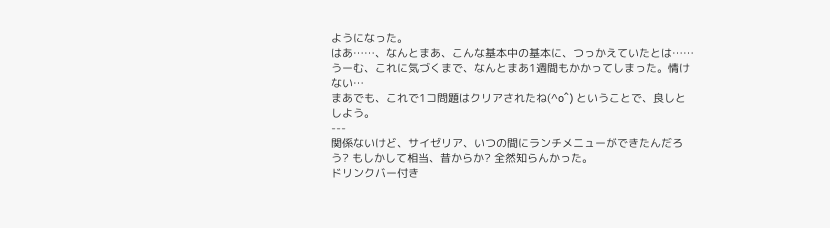ようになった。
はあ……、なんとまあ、こんな基本中の基本に、つっかえていたとは……
うーむ、これに気づくまで、なんとまあ1週間もかかってしまった。情けない…
まあでも、これで1コ問題はクリアされたね(^o^) ということで、良しとしよう。
---
関係ないけど、サイゼリア、いつの間にランチメニューができたんだろう? もしかして相当、昔からか? 全然知らんかった。
ドリンクバー付き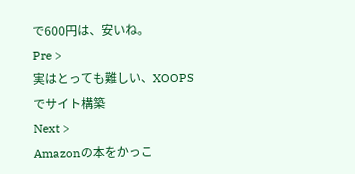で600円は、安いね。
Pre >
実はとっても難しい、XOOPSでサイト構築
Next >
Amazonの本をかっこ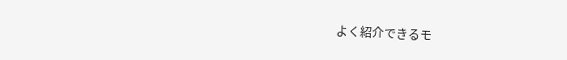よく紹介できるモ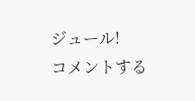ジュール!
コメントする